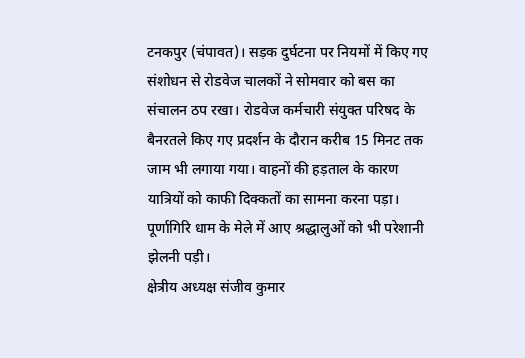टनकपुर (चंपावत)। सड़क दुर्घटना पर नियमों में किए गए संशोधन से रोडवेज चालकों ने सोमवार को बस का संचालन ठप रखा। रोडवेज कर्मचारी संयुक्त परिषद के बैनरतले किए गए प्रदर्शन के दौरान करीब 15 मिनट तक जाम भी लगाया गया। वाहनों की हड़ताल के कारण यात्रियों को काफी दिक्कतों का सामना करना पड़ा। पूर्णागिरि धाम के मेले में आए श्रद्धालुओं को भी परेशानी झेलनी पड़ी।
क्षेत्रीय अध्यक्ष संजीव कुमार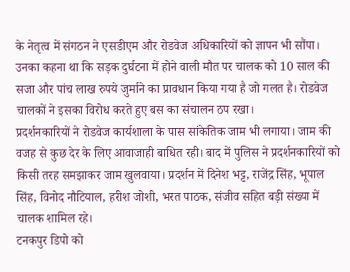के नेतृत्व में संगठन ने एसडीएम और रोडवेज अधिकारियों को ज्ञापन भी सौंपा। उनका कहना था कि सड़क दुर्घटना में होने वाली मौत पर चालक को 10 साल की सजा और पांच लाख रुपये जुर्माने का प्रावधान किया गया है जो गलत है। रोडवेज चालकों ने इसका विरोध करते हुए बस का संचालन ठप रखा।
प्रदर्शनकारियों ने रोडवेज कार्यशाला के पास सांकेतिक जाम भी लगाया। जाम की वजह से कुछ देर के लिए आवाजाही बाधित रही। बाद में पुलिस ने प्रदर्शनकारियों को किसी तरह समझाकर जाम खुलवाया। प्रदर्शन में दिनेश भट्ट, राजेंद्र सिंह, भूपाल सिंह, विनोद नौटियाल, हरीश जोशी, भरत पाठक, संजीव सहित बड़ी संख्या में चालक शामिल रहे।
टनकपुर डिपो को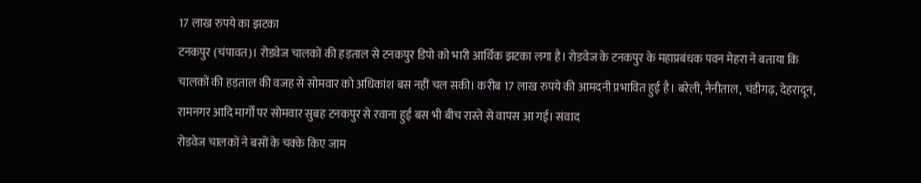17 लाख रुपये का झटका
टनकपुर (चंपावत)। रोडवेज चालकों की हड़ताल से टनकपुर डिपो को भारी आर्थिक झटका लगा है। रोडवेज के टनकपुर के महाप्रबंधक पवन मेहरा ने बताया कि चालकों की हड़ताल की वजह से सोमवार को अधिकांश बस नहीं चल सकी। करीब 17 लाख रुपये की आमदनी प्रभावित हुई है। बरेली, नैनीताल, चंडीगढ़, देहरादून, रामनगर आदि मार्गों पर सोमवार सुबह टनकपुर से रवाना हुई बस भी बीच रास्ते से वापस आ गई। संवाद
रोडवेज चालकों ने बसों के चक्के किए जाम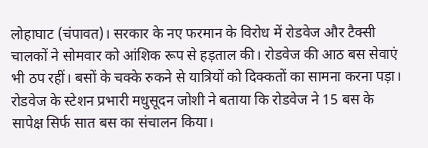लोहाघाट (चंपावत)। सरकार के नए फरमान के विरोध में रोडवेज और टैक्सी चालकों ने सोमवार को आंशिक रूप से हड़ताल की। रोडवेज की आठ बस सेवाएं भी ठप रहीं। बसों के चक्के रुकने से यात्रियों को दिक्कतों का सामना करना पड़ा।
रोडवेज के स्टेशन प्रभारी मधुसूदन जोशी ने बताया कि रोडवेज ने 15 बस के सापेक्ष सिर्फ सात बस का संचालन किया।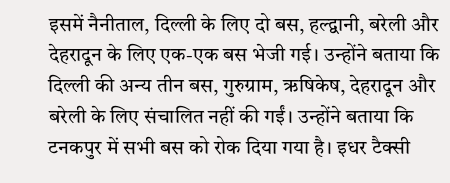इसमें नैनीताल, दिल्ली के लिए दो बस, हल्द्वानी, बरेली और देहरादून के लिए एक-एक बस भेजी गई। उन्होंने बताया कि दिल्ली की अन्य तीन बस, गुरुग्राम, ऋषिकेष, देहरादून और बरेली के लिए संचालित नहीं की गईं। उन्होंने बताया कि टनकपुर में सभी बस को रोक दिया गया है। इधर टैक्सी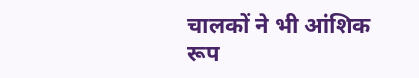चालकों ने भी आंशिक रूप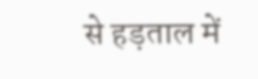से हड़ताल में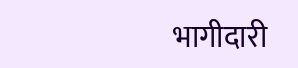भागीदारी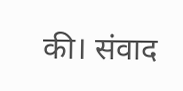की। संवाद